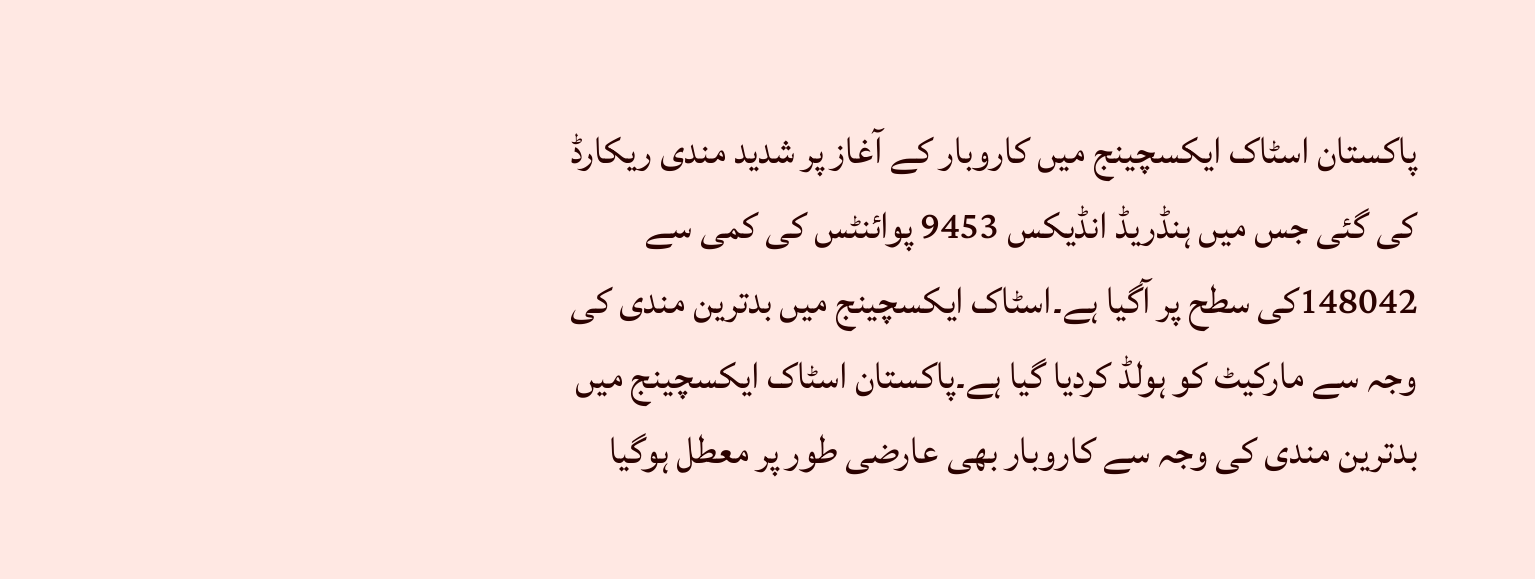پاکستان اسٹاک ایکسچینج میں کاروبار کے آغاز پر شدید مندی ریکارڈ کی گئی جس میں ہنڈریڈ انڈیکس 9453 پوائنٹس کی کمی سے 148042کی سطح پر آگیا ہے۔اسٹاک ایکسچینج میں بدترین مندی کی وجہ سے مارکیٹ کو ہولڈ کردیا گیا ہے۔پاکستان اسٹاک ایکسچینج میں بدترین مندی کی وجہ سے کاروبار بھی عارضی طور پر معطل ہوگیا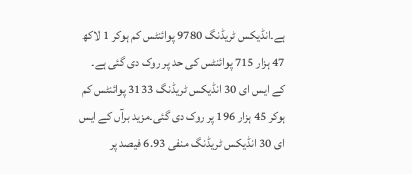ہے۔انڈیکس ٹریڈنگ 9780 پوائنٹس کم ہوکر 1 لاکھ 47 ہزار 715 پوائنٹس کی حد پر روک دی گئی ہے۔ کے ایس ای 30 انڈیکس ٹریڈنگ 3133 پوائنٹس کم ہوکر 45 ہزار 196 پر روک دی گئی۔مزید برآں کے ایس ای 30 انڈیکس ٹریڈنگ منفی 6.93 فیصد پر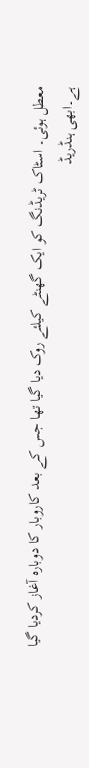معطل ہوئی۔ اسٹاک ٹریڈنگ کو ایک گھنٹے کیلئے روک دیا گیا تھا جس کے بعد کاروبار کا دوبارہ آغاز کردیا گیا ہے۔ابھی ہنڈریڈ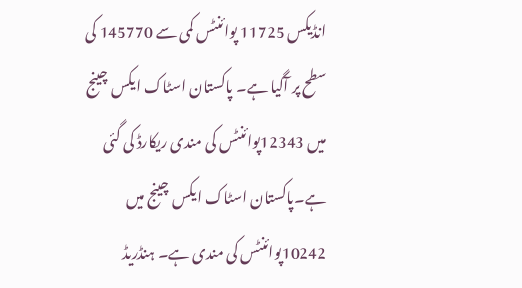انڈیکس 11725 پوائنٹس کمی سے 145770 کی سطح پر آگیا ہے۔ پاکستان اسٹاک ایکس چینج میں 12343پوائنٹس کی مندی ریکارڈ کی گئی ہے۔پاکستان اسٹاک ایکس چینج میں 10242پوائنٹس کی مندی ہے۔ ہنڈریڈ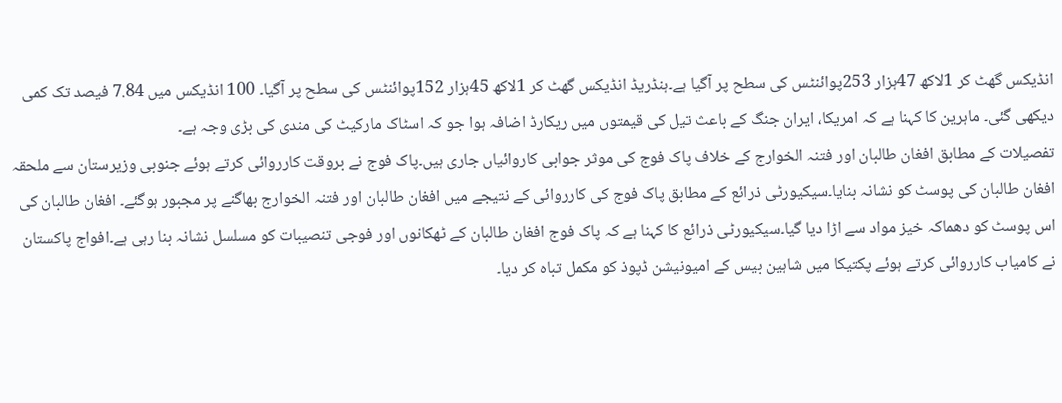انڈیکس گھٹ کر 1لاکھ 47ہزار 253پوائنٹس کی سطح پر آگیا ہے۔ہنڈریڈ انڈیکس گھٹ کر 1لاکھ 45ہزار 152پوائنٹس کی سطح پر آگیا۔ 100 انڈیکس میں 7.84 فیصد تک کمی دیکھی گئی۔ ماہرین کا کہنا ہے کہ امریکا، ایران جنگ کے باعث تیل کی قیمتوں میں ریکارڈ اضافہ ہوا جو کہ اسٹاک مارکیٹ کی مندی کی بڑی وجہ ہے۔
تفصیلات کے مطابق افغان طالبان اور فتنہ الخوارج کے خلاف پاک فوج کی موثر جوابی کاروائیاں جاری ہیں۔پاک فوج نے بروقت کارروائی کرتے ہوئے جنوبی وزیرستان سے ملحقہ افغان طالبان کی پوسٹ کو نشانہ بنایا۔سیکیورٹی ذرائع کے مطابق پاک فوج کی کارروائی کے نتیجے میں افغان طالبان اور فتنہ الخوارج بھاگنے پر مجبور ہوگئے۔ افغان طالبان کی اس پوسٹ کو دھماکہ خیز مواد سے اڑا دیا گیا۔سیکیورٹی ذرائع کا کہنا ہے کہ پاک فوج افغان طالبان کے ٹھکانوں اور فوجی تنصیبات کو مسلسل نشانہ بنا رہی ہے۔افواج پاکستان نے کامیاب کارروائی کرتے ہوئے پکتیکا میں شاہین بیس کے امیونیشن ڈپوذ کو مکمل تباہ کر دیا۔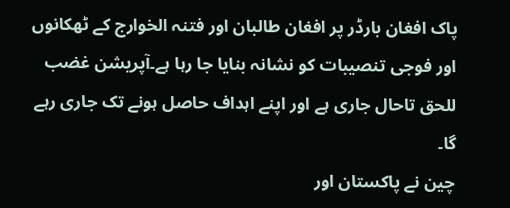پاک افغان بارڈر پر افغان طالبان اور فتنہ الخوارج کے ٹھکانوں اور فوجی تنصیبات کو نشانہ بنایا جا رہا ہے۔آپریشن غضب للحق تاحال جاری ہے اور اپنے اہداف حاصل ہونے تک جاری رہے گا۔
چین نے پاکستان اور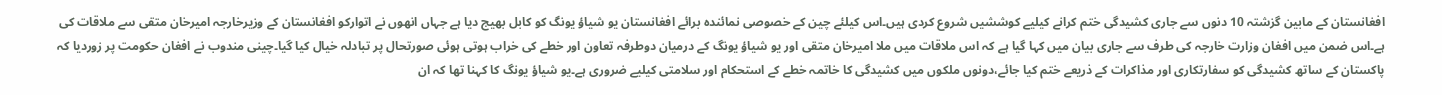افغانستان کے مابین گزشتہ 10 دنوں سے جاری کشیدگی ختم کرانے کیلیے کوششیں شروع کردی ہیں۔اس کیلئے چین کے خصوصی نمائندہ برائے افغانستان یو شیاؤ یونگ کو کابل بھیج دیا ہے جہاں انھوں نے اتوارکو افغانستان کے وزیرخارجہ امیرخان متقی سے ملاقات کی ہے۔اس ضمن میں افغان وزارت خارجہ کی طرف سے جاری بیان میں کہا گیا ہے کہ اس ملاقات میں ملا امیرخان متقی اور یو شیاؤ یونگ کے درمیان دوطرفہ تعاون اور خطے کی خراب ہوتی ہوئی صورتحال پر تبادلہ خیال کیا گیا۔چینی مندوب نے افغان حکومت پر زوردیا کہ پاکستان کے ساتھ کشیدگی کو سفارتکاری اور مذاکرات کے ذریعے ختم کیا جائے،دونوں ملکوں میں کشیدگی کا خاتمہ خطے کے استحکام اور سلامتی کیلیے ضروری ہے۔یو شیاؤ یونگ کا کہنا تھا کہ ان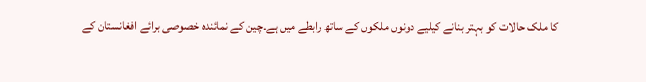کا ملک حالات کو بہتر بنانے کیلیے دونوں ملکوں کے ساتھ رابطے میں ہے۔چین کے نمائندہ خصوصی برائے افغانستان کے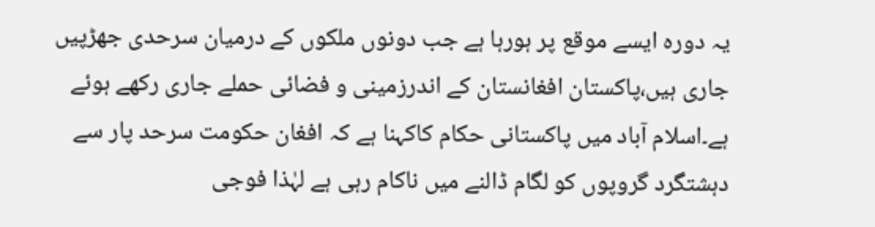یہ دورہ ایسے موقع پر ہورہا ہے جب دونوں ملکوں کے درمیان سرحدی جھڑپیں جاری ہیں،پاکستان افغانستان کے اندرزمینی و فضائی حملے جاری رکھے ہوئے ہے۔اسلام آباد میں پاکستانی حکام کاکہنا ہے کہ افغان حکومت سرحد پار سے دہشتگرد گروپوں کو لگام ڈالنے میں ناکام رہی ہے لہٰذا فوجی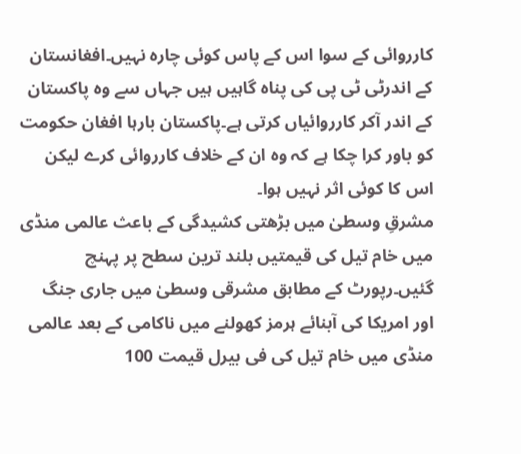کارروائی کے سوا اس کے پاس کوئی چارہ نہیں۔افغانستان کے اندرٹی ٹی پی کی پناہ گاہیں ہیں جہاں سے وہ پاکستان کے اندر آکر کارروائیاں کرتی ہے۔پاکستان بارہا افغان حکومت کو باور کرا چکا ہے کہ وہ ان کے خلاف کارروائی کرے لیکن اس کا کوئی اثر نہیں ہوا۔
مشرقِ وسطیٰ میں بڑھتی کشیدگی کے باعث عالمی منڈی میں خام تیل کی قیمتیں بلند ترین سطح پر پہنچ گئیں۔رپورٹ کے مطابق مشرقی وسطیٰ میں جاری جنگ اور امریکا کی آبنائے ہرمز کھولنے میں ناکامی کے بعد عالمی منڈی میں خام تیل کی فی بیرل قیمت 100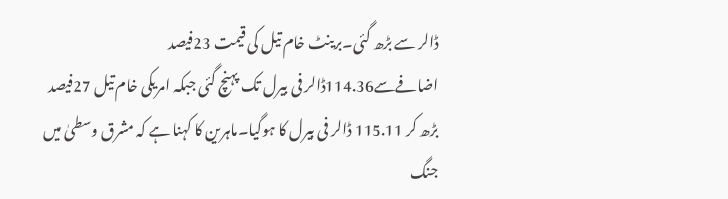ڈالر سے بڑھ گئی۔برینٹ خام تیل کی قیمت 23فیصد اضافےسے114.36ڈالر فی بیرل تک پہنچ گئی جبکہ امریکی خام تیل 27فیصد بڑھ کر 115.11 ڈالر فی بیرل کا ہوگیا۔ماہرین کا کہنا ہے کہ مشرق وسطیٰ میں جنگ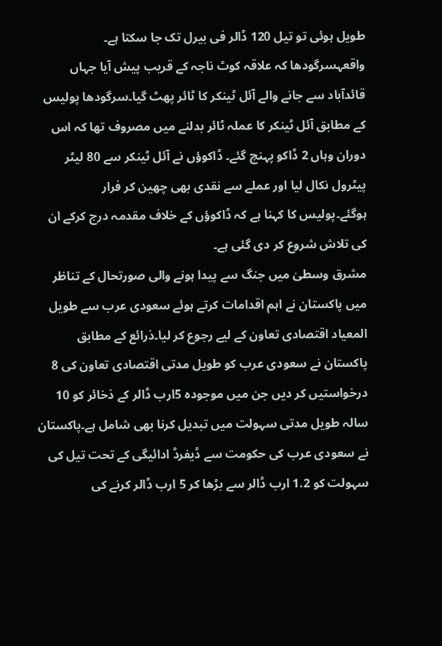طویل ہوئی تو تیل 120 ڈالر فی بیرل تک جا سکتا ہے۔
واقعہسرگودھا کہ علاقہ کوٹ ناجہ کے قریب پیش آیا جہاں قائدآباد سے جانے والے آئل ٹینکر کا ٹائر پھٹ گیا۔سرگودھا پولیس کے مطابق آئل ٹینکر کا عملہ ٹائر بدلنے میں مصروف تھا کہ اس دوران وہاں 2 ڈاکو پہنچ گئے۔ ڈاکوؤں نے آئل ٹینکر سے 80 لیٹر پیٹرول نکال لیا اور عملے سے نقدی بھی چھین کر فرار ہوگئے۔پولیس کا کہنا ہے کہ ڈاکوؤں کے خلاف مقدمہ درج کرکے ان کی تلاش شروع کر دی گئی ہے۔
مشرق وسطیٰ میں جنگ سے پیدا ہونے والی صورتحال کے تناظر میں پاکستان نے اہم اقدامات کرتے ہوئے سعودی عرب سے طویل المعیاد اقتصادی تعاون کے لیے رجوع کر لیا۔ذرائع کے مطابق پاکستان نے سعودی عرب کو طویل مدتی اقتصادی تعاون کی 8 درخواستیں کر دیں جن میں موجودہ 5ارب ڈالر کے ذخائر کو 10 سالہ طویل مدتی سہولت میں تبدیل کرنا بھی شامل ہے۔پاکستان نے سعودی عرب کی حکومت سے ڈیفرڈ ادائیگی کے تحت تیل کی سہولت کو 1.2 ارب ڈالر سے بڑھا کر 5 ارب ڈالر کرنے کی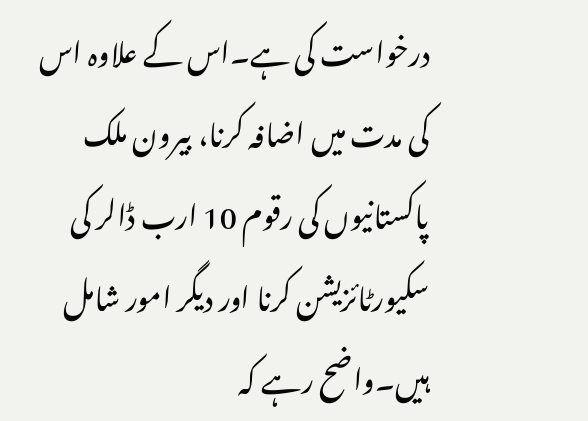درخواست کی ہے۔اس کے علاوہ اس کی مدت میں اضافہ کرنا، بیرون ملک پاکستانیوں کی رقوم 10 ارب ڈالر کی سکیورٹائزیشن کرنا اور دیگر امور شامل ہیں۔واضح رہے کہ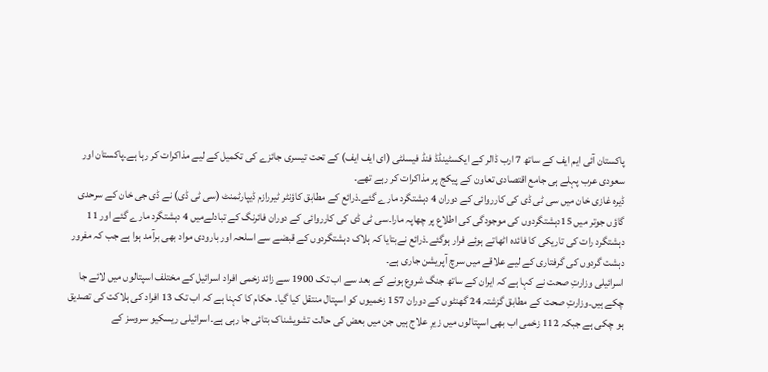پاکستان آئی ایم ایف کے ساتھ 7 ارب ڈالر کے ایکسٹینڈڈ فنڈ فیسلٹی (ای ایف ایف) کے تحت تیسری جائزے کی تکمیل کے لیے مذاکرات کر رہا ہے۔پاکستان اور سعودی عرب پہلے ہی جامع اقتصادی تعاون کے پیکج پر مذاکرات کر رہے تھے۔
ڈیرہ غازی خان میں سی ٹی ڈی کی کارروائی کے دوران 4 دہشتگرد مارے گئے۔ذرائع کے مطابق کاؤنٹر ٹیررازم ڈیپارٹمنٹ (سی ٹی ڈی) نے ڈی جی خان کے سرحدی گاؤں جوتر میں 15دہشتگردوں کی موجودگی کی اطلاع پر چھاپہ مارا۔سی ٹی ڈی کی کارروائی کے دوران فائرنگ کے تبادلےمیں 4 دہشتگرد مارے گئے اور 11 دہشتگرد رات کی تاریکی کا فائدہ اٹھاتے ہوئے فرار ہوگئے۔ذرائع نےبتایا کہ ہلاک دہشتگردوں کے قبضے سے اسلحہ اور بارودی مواد بھی برآمد ہوا ہے جب کہ مفرور دہشت گردوں کی گرفتاری کے لیے علاقے میں سرچ آپریشن جاری ہے۔
اسرائیلی وزارتِ صحت نے کہا ہے کہ ایران کے ساتھ جنگ شروع ہونے کے بعد سے اب تک 1900 سے زائد زخمی افراد اسرائیل کے مختلف اسپتالوں میں لائے جا چکے ہیں۔وزارتِ صحت کے مطابق گزشتہ 24 گھنٹوں کے دوران 157 زخمیوں کو اسپتال منتقل کیا گیا۔ حکام کا کہنا ہے کہ اب تک 13 افراد کی ہلاکت کی تصدیق ہو چکی ہے جبکہ 112 زخمی اب بھی اسپتالوں میں زیرِ علاج ہیں جن میں بعض کی حالت تشویشناک بتائی جا رہی ہے۔اسرائیلی ریسکیو سروسز کے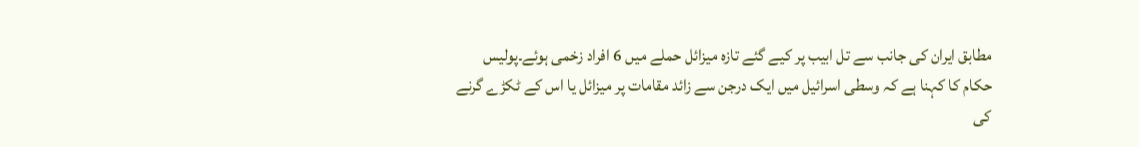مطابق ایران کی جانب سے تل ابیب پر کیے گئے تازہ میزائل حملے میں 6 افراد زخمی ہوئے۔پولیس حکام کا کہنا ہے کہ وسطی اسرائیل میں ایک درجن سے زائد مقامات پر میزائل یا اس کے ٹکڑے گرنے کی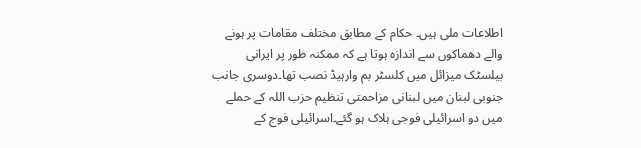اطلاعات ملی ہیں۔ حکام کے مطابق مختلف مقامات پر ہونے والے دھماکوں سے اندازہ ہوتا ہے کہ ممکنہ طور پر ایرانی بیلسٹک میزائل میں کلسٹر بم وارہیڈ نصب تھا۔دوسری جانب جنوبی لبنان میں لبنانی مزاحمتی تنظیم حزب اللہ کے حملے میں دو اسرائیلی فوجی ہلاک ہو گئے۔اسرائیلی فوج کے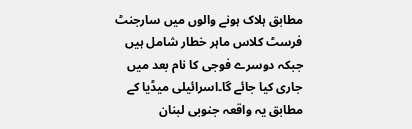مطابق ہلاک ہونے والوں میں سارجنٹ فرسٹ کلاس ماہر خطار شامل ہیں جبکہ دوسرے فوجی کا نام بعد میں جاری کیا جائے گا۔اسرائیلی میڈیا کے مطابق یہ واقعہ جنوبی لبنان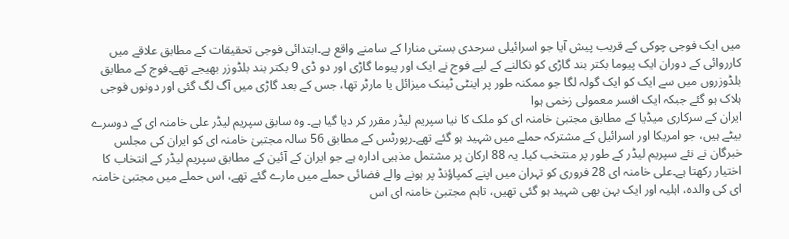میں ایک فوجی چوکی کے قریب پیش آیا جو اسرائیلی سرحدی بستی منارا کے سامنے واقع ہے۔ابتدائی فوجی تحقیقات کے مطابق علاقے میں کارروائی کے دوران ایک پیوما بکتر بند گاڑی کو نکالنے کے لیے فوج نے ایک اور پیوما گاڑی اور دو ڈی 9 بکتر بند بلڈوزر بھیجے تھے۔فوج کے مطابق بلڈوزروں میں سے ایک کو ایک گولہ لگا جو ممکنہ طور پر اینٹی ٹینک میزائل یا مارٹر تھا، جس کے بعد گاڑی میں آگ لگ گئی اور دونوں فوجی ہلاک ہو گئے جبکہ ایک افسر معمولی زخمی ہوا
ایران کے سرکاری میڈیا کے مطابق مجتبیٰ خامنہ ای کو ملک کا نیا سپریم لیڈر مقرر کر دیا گیا ہے۔ وہ سابق سپریم لیڈر علی خامنہ ای کے دوسرے بیٹے ہیں، جو امریکا اور اسرائیل کے مشترکہ حملے میں شہید ہو گئے تھے۔رپورٹس کے مطابق 56 سالہ مجتبیٰ خامنہ ای کو ایران کی مجلس خبرگان نے نئے سپریم لیڈر کے طور پر منتخب کیا۔ یہ 88 ارکان پر مشتمل مذہبی ادارہ ہے جو ایران کے آئین کے مطابق سپریم لیڈر کے انتخاب کا اختیار رکھتا ہے۔علی خامنہ ای 28 فروری کو تہران میں اپنے کمپاؤنڈ پر ہونے والے فضائی حملے میں مارے گئے تھے، اس حملے میں مجتبیٰ خامنہ ای کی والدہ، اہلیہ اور ایک بہن بھی شہید ہو گئی تھیں، تاہم مجتبیٰ خامنہ ای اس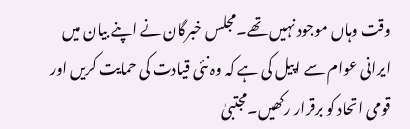وقت وہاں موجود نہیں تھے۔مجلس خبرگان نے اپنے بیان میں ایرانی عوام سے اپیل کی ہے کہ وہ نئی قیادت کی حمایت کریں اور قومی اتحاد کو برقرار رکھیں۔مجتبیٰ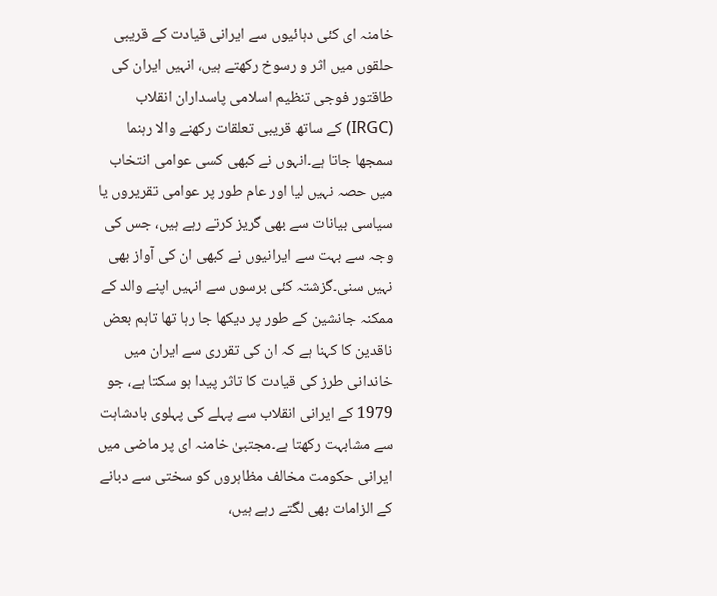خامنہ ای کئی دہائیوں سے ایرانی قیادت کے قریبی حلقوں میں اثر و رسوخ رکھتے ہیں، انہیں ایران کی طاقتور فوجی تنظیم اسلامی پاسداران انقلاب (IRGC) کے ساتھ قریبی تعلقات رکھنے والا رہنما سمجھا جاتا ہے۔انہوں نے کبھی کسی عوامی انتخاب میں حصہ نہیں لیا اور عام طور پر عوامی تقریروں یا سیاسی بیانات سے بھی گریز کرتے رہے ہیں، جس کی وجہ سے بہت سے ایرانیوں نے کبھی ان کی آواز بھی نہیں سنی۔گزشتہ کئی برسوں سے انہیں اپنے والد کے ممکنہ جانشین کے طور پر دیکھا جا رہا تھا تاہم بعض ناقدین کا کہنا ہے کہ ان کی تقرری سے ایران میں خاندانی طرز کی قیادت کا تاثر پیدا ہو سکتا ہے، جو 1979 کے ایرانی انقلاب سے پہلے کی پہلوی بادشاہت سے مشابہت رکھتا ہے۔مجتبیٰ خامنہ ای پر ماضی میں ایرانی حکومت مخالف مظاہروں کو سختی سے دبانے کے الزامات بھی لگتے رہے ہیں،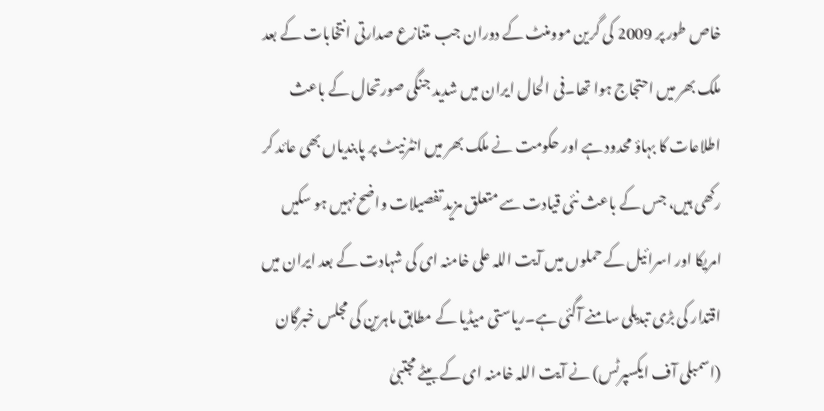خاص طور پر 2009 کی گرین موومنٹ کے دوران جب متنازع صدارتی انتخابات کے بعد ملک بھر میں احتجاج ہوا تھا۔فی الحال ایران میں شدید جنگی صورتحال کے باعث اطلاعات کا بہاؤ محدود ہے اور حکومت نے ملک بھر میں انٹرنیٹ پر پابندیاں بھی عائد کر رکھی ہیں، جس کے باعث نئی قیادت سے متعلق مزید تفصیلات واضح نہیں ہو سکیں
امریکا اور اسرائیل کے حملوں میں آیت اللہ علی خامنہ ای کی شہادت کے بعد ایران میں اقتدار کی بڑی تبدیلی سامنے آگئی ہے۔ریاستی میڈیا کے مطابق ماہرین کی مجلس خبرگان (اسمبلی آف ایکسپرٹس) نے آیت اللہ خامنہ ای کے بیٹے مجتبیٰ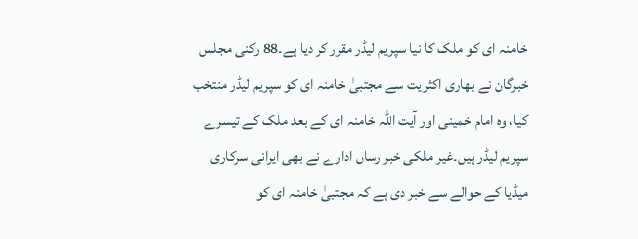خامنہ ای کو ملک کا نیا سپریم لیڈر مقرر کر دیا ہے۔88 رکنی مجلس خبرگان نے بھاری اکثریت سے مجتبیٰ خامنہ ای کو سپریم لیڈر منتخب کیا، وہ امام خمینی اور آیت اللہ خامنہ ای کے بعد ملک کے تیسرے سپریم لیڈر ہیں۔غیر ملکی خبر رساں ادارے نے بھی ایرانی سرکاری میڈیا کے حوالے سے خبر دی ہے کہ مجتبیٰ خامنہ ای کو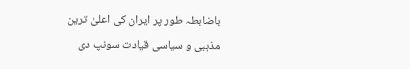باضابطہ طور پر ایران کی اعلیٰ ترین مذہبی و سیاسی قیادت سونپ دی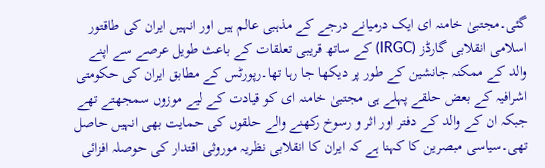گئی۔مجتبیٰ خامنہ ای ایک درمیانے درجے کے مذہبی عالم ہیں اور انہیں ایران کی طاقتور اسلامی انقلابی گارڈز (IRGC) کے ساتھ قریبی تعلقات کے باعث طویل عرصے سے اپنے والد کے ممکنہ جانشین کے طور پر دیکھا جا رہا تھا۔رپورٹس کے مطابق ایران کی حکومتی اشرافیہ کے بعض حلقے پہلے ہی مجتبیٰ خامنہ ای کو قیادت کے لیے موزوں سمجھتے تھے جبکہ ان کے والد کے دفتر اور اثر و رسوخ رکھنے والے حلقوں کی حمایت بھی انہیں حاصل تھی۔سیاسی مبصرین کا کہنا ہے کہ ایران کا انقلابی نظریہ موروثی اقتدار کی حوصلہ افزائی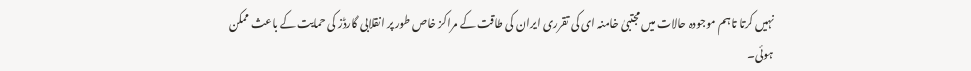نہیں کرتا تاہم موجودہ حالات میں مجتبیٰ خامنہ ای کی تقرری ایران کی طاقت کے مراکز خاص طور پر انقلابی گارڈز کی حمایت کے باعث ممکن ہوئی۔